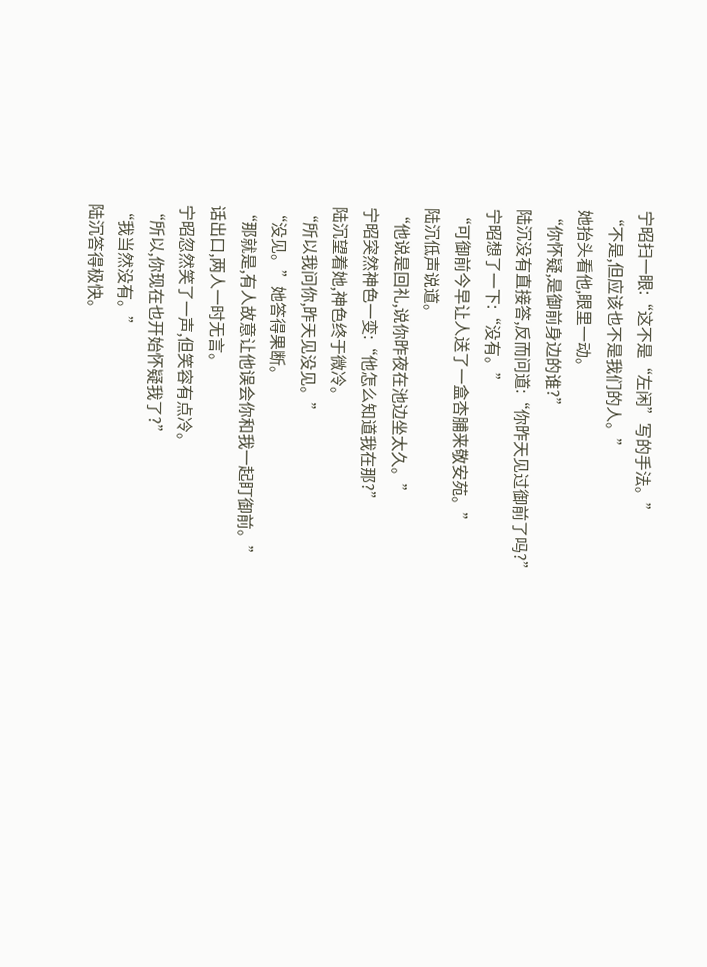宁昭扫一眼:“这不是“左闲”写的手法。”
“不是,但应该也不是我们的人。”
她抬头看他,眼里一动。
“你怀疑,是御前身边的谁?”
陆沉没有直接答,反而问道:“你昨天见过御前了吗?”
宁昭想了一下:“没有。”
“可御前今早让人送了一盒杏脯来敬安苑。”
陆沉低声说道。
“他说是回礼,说你昨夜在池边坐太久。”
宁昭突然神色一变:“他怎么知道我在那?”
陆沉望着她,神色终于微冷。
“所以我问你,昨天见没见。”
“没见。”她答得果断。
“那就是,有人故意让他误会你和我一起盯御前。”
话出口,两人一时无言。
宁昭忽然笑了一声,但笑容有点冷。
“所以,你现在也开始怀疑我了?”
“我当然没有。”
陆沉答得极快。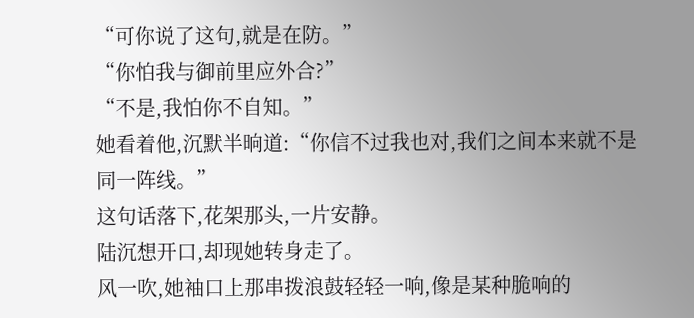“可你说了这句,就是在防。”
“你怕我与御前里应外合?”
“不是,我怕你不自知。”
她看着他,沉默半晌道:“你信不过我也对,我们之间本来就不是同一阵线。”
这句话落下,花架那头,一片安静。
陆沉想开口,却现她转身走了。
风一吹,她袖口上那串拨浪鼓轻轻一响,像是某种脆响的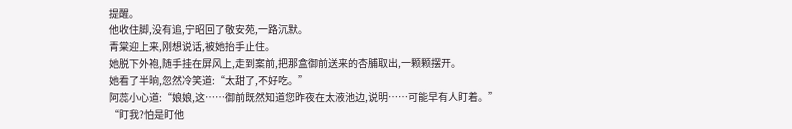提醒。
他收住脚,没有追,宁昭回了敬安苑,一路沉默。
青棠迎上来,刚想说话,被她抬手止住。
她脱下外袍,随手挂在屏风上,走到案前,把那盒御前送来的杏脯取出,一颗颗摆开。
她看了半晌,忽然冷笑道:“太甜了,不好吃。”
阿蕊小心道:“娘娘,这……御前既然知道您昨夜在太液池边,说明……可能早有人盯着。”
“盯我?怕是盯他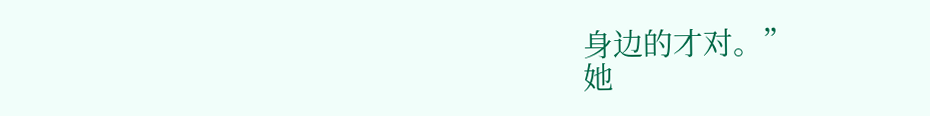身边的才对。”
她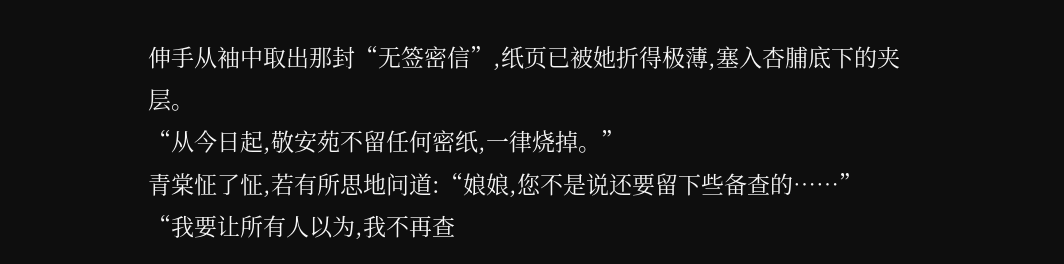伸手从袖中取出那封“无签密信”,纸页已被她折得极薄,塞入杏脯底下的夹层。
“从今日起,敬安苑不留任何密纸,一律烧掉。”
青棠怔了怔,若有所思地问道:“娘娘,您不是说还要留下些备查的……”
“我要让所有人以为,我不再查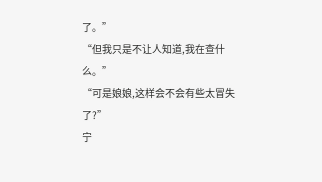了。”
“但我只是不让人知道,我在查什么。”
“可是娘娘,这样会不会有些太冒失了?”
宁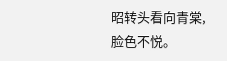昭转头看向青棠,脸色不悦。